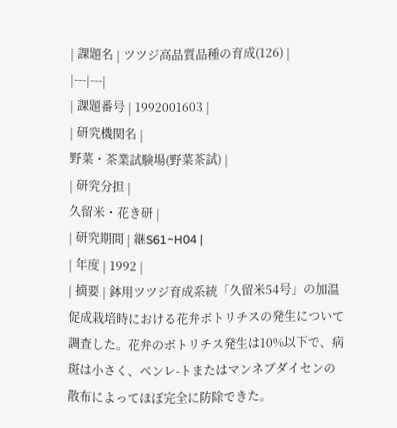| 課題名 | ツツジ高品質品種の育成(126) |
|---|---|
| 課題番号 | 1992001603 |
| 研究機関名 |
野菜・茶業試験場(野菜茶試) |
| 研究分担 |
久留米・花き研 |
| 研究期間 | 継S61~H04 |
| 年度 | 1992 |
| 摘要 | 鉢用ツツジ育成系統「久留米54号」の加温促成栽培時における花弁ボトリチスの発生について調査した。花弁のボトリチス発生は10%以下で、病斑は小さく、ベンレ-トまたはマンネブダイセンの散布によってほぼ完全に防除できた。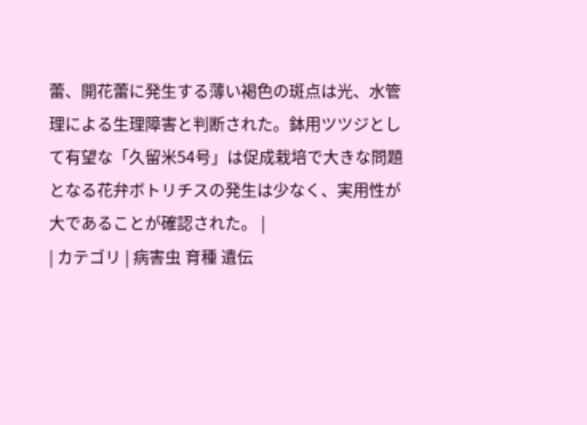蕾、開花蕾に発生する薄い褐色の斑点は光、水管理による生理障害と判断された。鉢用ツツジとして有望な「久留米54号」は促成栽培で大きな問題となる花弁ボトリチスの発生は少なく、実用性が大であることが確認された。 |
| カテゴリ | 病害虫 育種 遺伝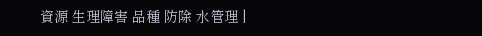資源 生理障害 品種 防除 水管理 |